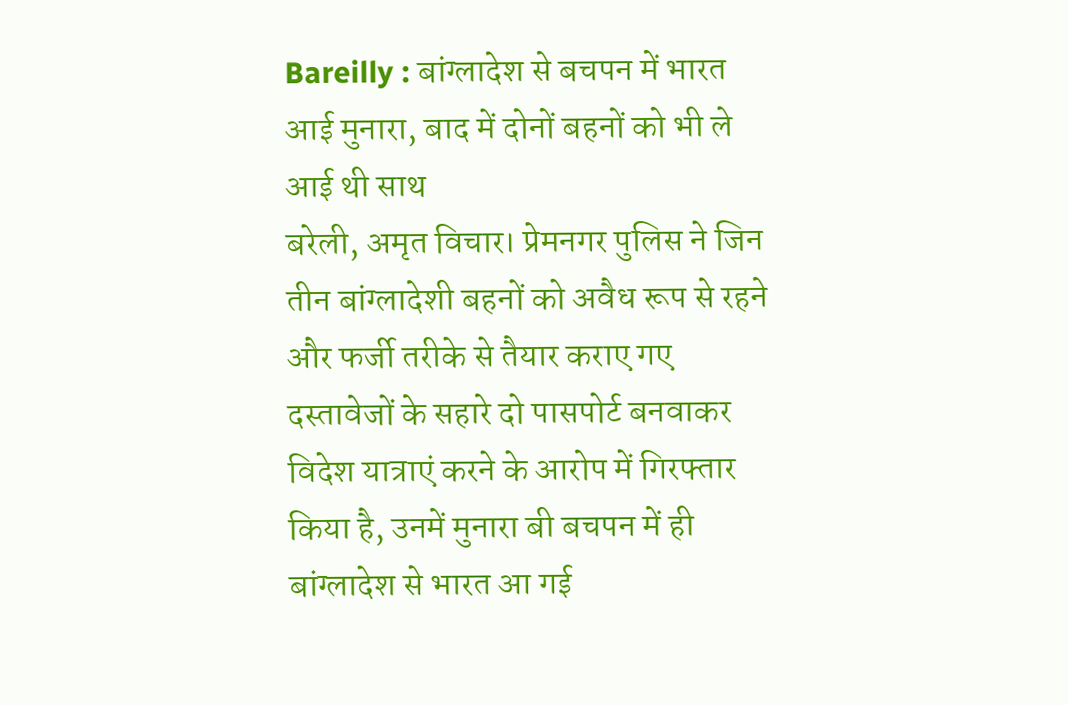Bareilly : बांग्लादेश से बचपन में भारत आई मुनारा, बाद में दोनों बहनों को भी ले आई थी साथ
बरेली, अमृत विचार। प्रेमनगर पुलिस ने जिन तीन बांग्लादेशी बहनों को अवैध रूप से रहने और फर्जी तरीके से तैयार कराए गए दस्तावेजों के सहारे दो पासपोर्ट बनवाकर विदेश यात्राएं करने के आरोप में गिरफ्तार किया है, उनमें मुनारा बी बचपन में ही बांग्लादेश से भारत आ गई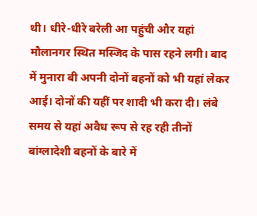थी। धीरे-धीरे बरेली आ पहुंची और यहां मौलानगर स्थित मस्जिद के पास रहने लगी। बाद में मुनारा बी अपनी दोनों बहनों को भी यहां लेकर आई। दोनों की यहीं पर शादी भी करा दी। लंबे समय से यहां अवैध रूप से रह रही तीनों बांग्लादेशी बहनों के बारे में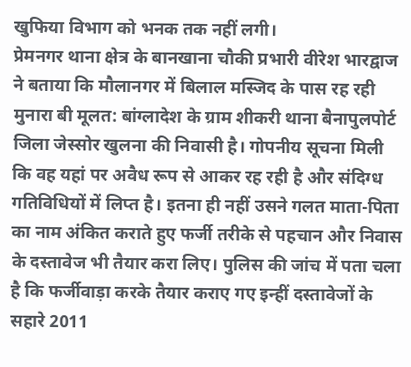खुफिया विभाग को भनक तक नहीं लगी।
प्रेमनगर थाना क्षेत्र के बानखाना चौकी प्रभारी वीरेश भारद्वाज ने बताया कि मौलानगर में बिलाल मस्जिद के पास रह रही मुनारा बी मूलत: बांग्लादेश के ग्राम शीकरी थाना बैनापुलपोर्ट जिला जेस्सोर खुलना की निवासी है। गोपनीय सूचना मिली कि वह यहां पर अवैध रूप से आकर रह रही है और संदिग्ध गतिविधियों में लिप्त है। इतना ही नहीं उसने गलत माता-पिता का नाम अंकित कराते हुए फर्जी तरीके से पहचान और निवास के दस्तावेज भी तैयार करा लिए। पुलिस की जांच में पता चला है कि फर्जीवाड़ा करके तैयार कराए गए इन्हीं दस्तावेजों के सहारे 2011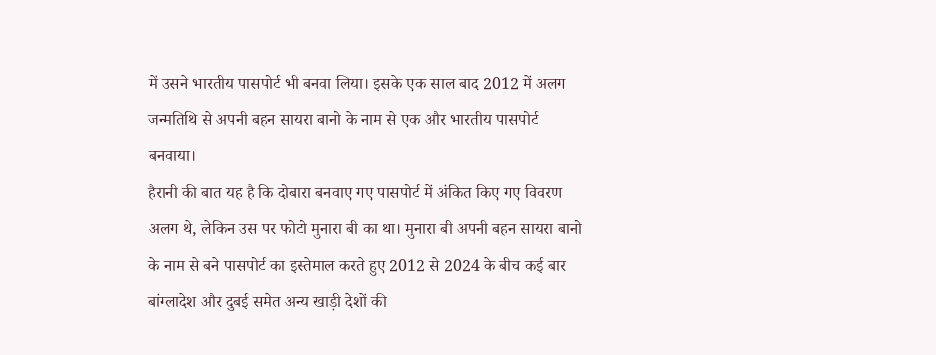में उसने भारतीय पासपोर्ट भी बनवा लिया। इसके एक साल बाद 2012 में अलग जन्मतिथि से अपनी बहन सायरा बानो के नाम से एक और भारतीय पासपोर्ट बनवाया।
हैरानी की बात यह है कि दोबारा बनवाए गए पासपोर्ट में अंकित किए गए विवरण अलग थे, लेकिन उस पर फोटो मुनारा बी का था। मुनारा बी अपनी बहन सायरा बानो के नाम से बने पासपोर्ट का इस्तेमाल करते हुए 2012 से 2024 के बीच कई बार बांग्लादेश और दुबई समेत अन्य खाड़ी देशों की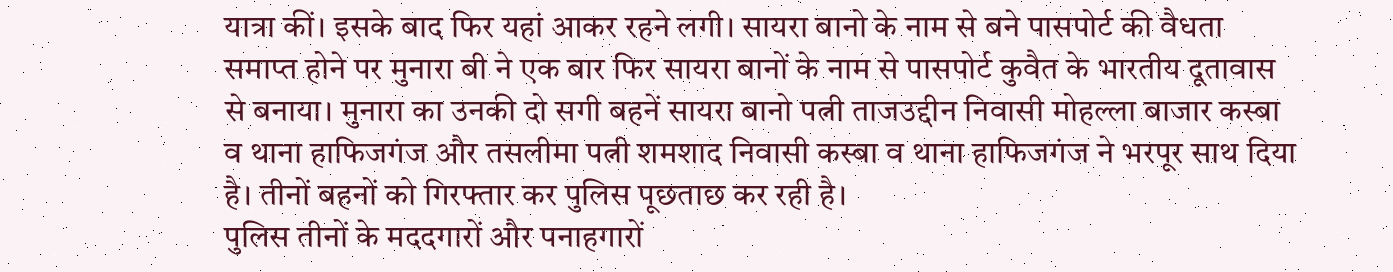यात्रा कीं। इसके बाद फिर यहां आकर रहने लगी। सायरा बानो के नाम से बने पासपोर्ट की वैधता समाप्त होने पर मुनारा बी ने एक बार फिर सायरा बानों के नाम से पासपोर्ट कुवैत के भारतीय दूतावास से बनाया। मुनारा का उनकी दो सगी बहनें सायरा बानो पत्नी ताजउद्दीन निवासी मोहल्ला बाजार कस्बा व थाना हाफिजगंज और तसलीमा पत्नी शमशाद निवासी कस्बा व थाना हाफिजगंज ने भरपूर साथ दिया है। तीनों बहनों को गिरफ्तार कर पुलिस पूछताछ कर रही है।
पुलिस तीनों के मददगारों और पनाहगारों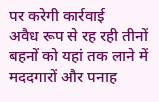पर करेगी कार्रवाई
अवैध रूप से रह रही तीनों बहनों को यहां तक लाने में मददगारों और पनाह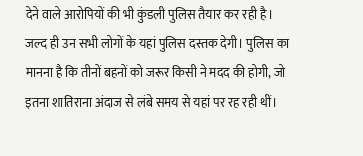देने वाले आरोपियों की भी कुंडली पुलिस तैयार कर रही है। जल्द ही उन सभी लोगों के यहां पुलिस दस्तक देगी। पुलिस का मानना है कि तीनों बहनों को जरूर किसी ने मदद की होगी, जो इतना शातिराना अंदाज से लंबे समय से यहां पर रह रही थीं।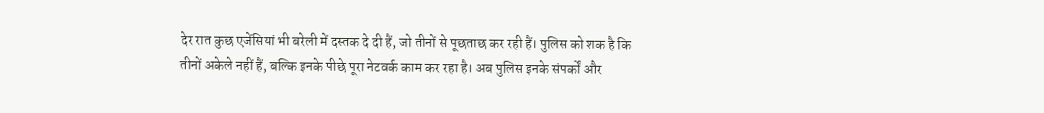देर रात कुछ एजेंसियां भी बरेली में दस्तक दे दी हैं, जो तीनों से पूछताछ कर रही हैं। पुलिस को शक है कि तीनों अकेले नहीं हैं, बल्कि इनके पीछे पूरा नेटवर्क काम कर रहा है। अब पुलिस इनके संपर्कों और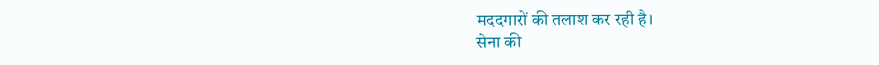मददगारों की तलाश कर रही है।
सेना की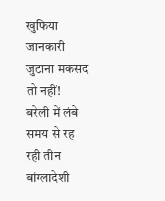खुफिया जानकारी जुटाना मकसद तो नहीं!
बरेली में लंबे समय से रह रही तीन बांग्लादेशी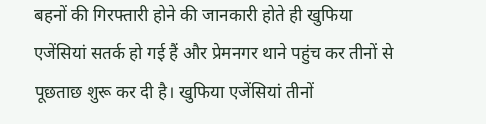बहनों की गिरफ्तारी होने की जानकारी होते ही खुफिया एजेंसियां सतर्क हो गई हैं और प्रेमनगर थाने पहुंच कर तीनों से पूछताछ शुरू कर दी है। खुफिया एजेंसियां तीनों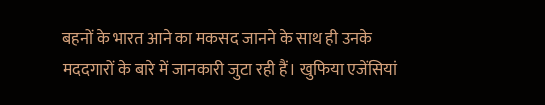बहनों के भारत आने का मकसद जानने के साथ ही उनके मददगारों के बारे में जानकारी जुटा रही हैं। खुफिया एजेंसियां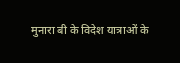मुनारा बी के विदेश यात्राओं के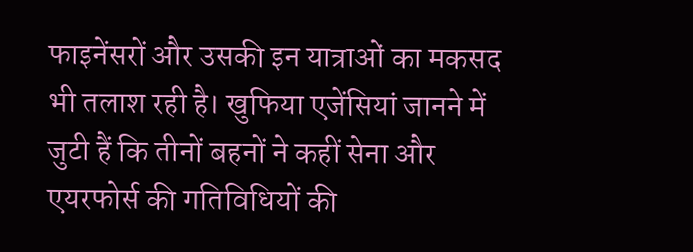फाइनेंसरों और उसकी इन यात्राओं का मकसद भी तलाश रही है। खुफिया एजेंसियां जानने में जुटी हैं कि तीनों बहनों ने कहीं सेना और एयरफोर्स की गतिविधियों की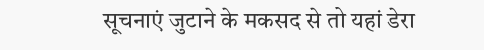सूचनाएं जुटाने के मकसद से तो यहां डेरा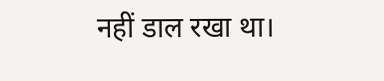नहीं डाल रखा था।